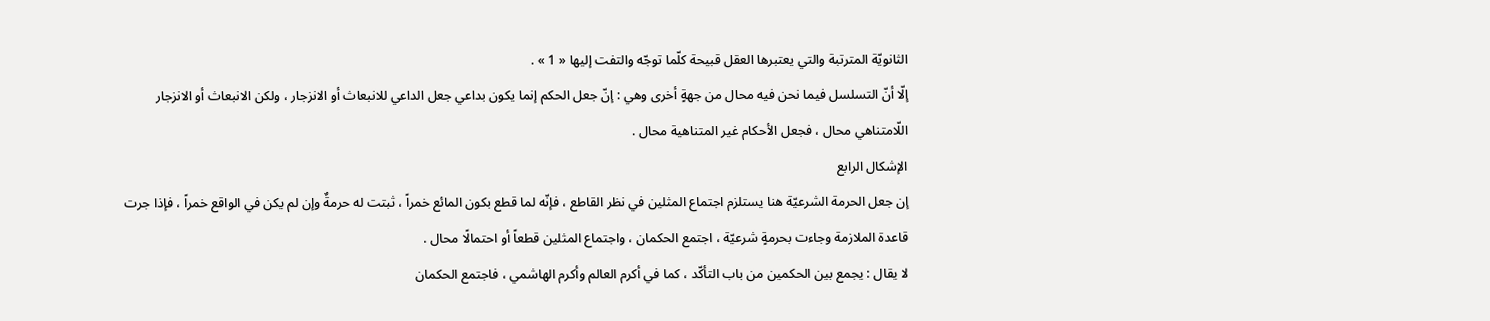الثانويّة المترتبة والتي يعتبرها العقل قبيحة كلّما توجّه والتفت إليها « 1 » .
إلّا أنّ التسلسل فيما نحن فيه محال من جهةٍ أخرى وهي : إنّ جعل الحكم إنما يكون بداعي جعل الداعي للانبعاث أو الانزجار ، ولكن الانبعاث أو الانزجار اللّامتناهي محال ، فجعل الأحكام غير المتناهية محال .
الإشكال الرابع
إن جعل الحرمة الشرعيّة هنا يستلزم اجتماع المثلين في نظر القاطع ، فإنّه لما قطع بكون المائع خمراً ، ثبتت له حرمةٌ وإن لم يكن في الواقع خمراً ، فإذا جرت قاعدة الملازمة وجاءت بحرمةٍ شرعيّة ، اجتمع الحكمان ، واجتماع المثلين قطعاً أو احتمالًا محال .
لا يقال : يجمع بين الحكمين من باب التأكّد ، كما في أكرم العالم وأكرم الهاشمي ، فاجتمع الحكمان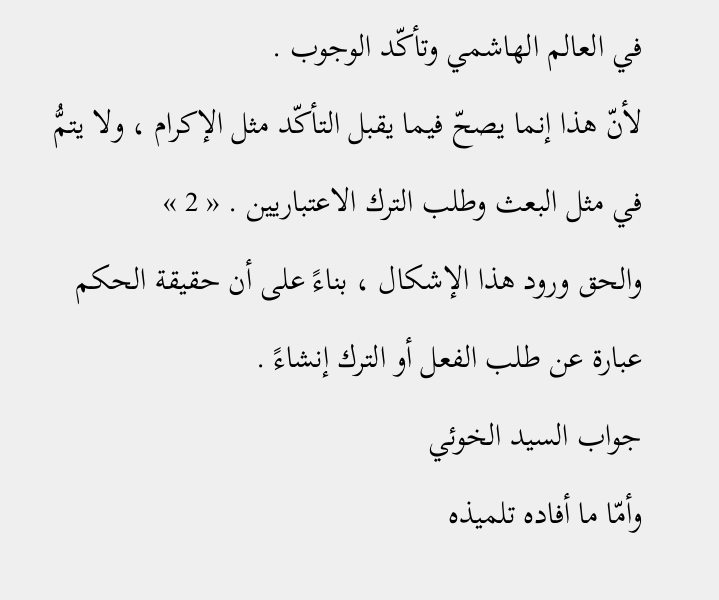في العالم الهاشمي وتأكّد الوجوب .
لأنّ هذا إنما يصحّ فيما يقبل التأكّد مثل الإكرام ، ولا يتمُّ في مثل البعث وطلب الترك الاعتباريين . « 2 »
والحق ورود هذا الإشكال ، بناءً على أن حقيقة الحكم عبارة عن طلب الفعل أو الترك إنشاءً .
جواب السيد الخوئي
وأمّا ما أفاده تلميذه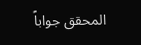المحقق جواباً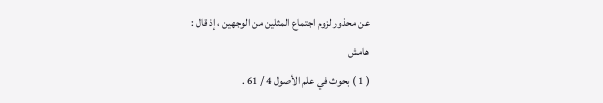عن محذور لزوم اجتماع المثلين من الوجهين ، إذ قال :
هامش
( 1 ) بحوث في علم الأصول 4 / 61 .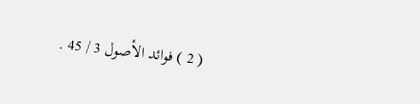( 2 ) فوائد الأصول 3 / 45 .